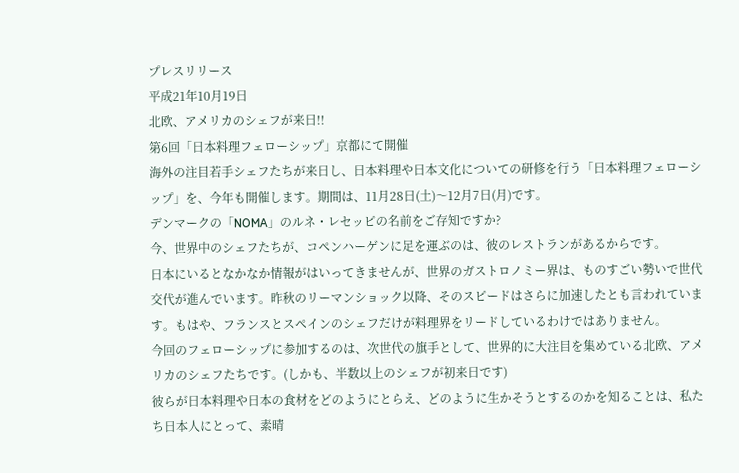プレスリリース
平成21年10月19日
北欧、アメリカのシェフが来日!!
第6回「日本料理フェローシップ」京都にて開催
海外の注目若手シェフたちが来日し、日本料理や日本文化についての研修を行う「日本料理フェローシップ」を、今年も開催します。期間は、11月28日(土)〜12月7日(月)です。
デンマークの「NOMA」のルネ・レセッピの名前をご存知ですか?
今、世界中のシェフたちが、コペンハーゲンに足を運ぶのは、彼のレストランがあるからです。
日本にいるとなかなか情報がはいってきませんが、世界のガストロノミー界は、ものすごい勢いで世代交代が進んでいます。昨秋のリーマンショック以降、そのスピードはさらに加速したとも言われています。もはや、フランスとスペインのシェフだけが料理界をリードしているわけではありません。
今回のフェローシップに参加するのは、次世代の旗手として、世界的に大注目を集めている北欧、アメリカのシェフたちです。(しかも、半数以上のシェフが初来日です)
彼らが日本料理や日本の食材をどのようにとらえ、どのように生かそうとするのかを知ることは、私たち日本人にとって、素晴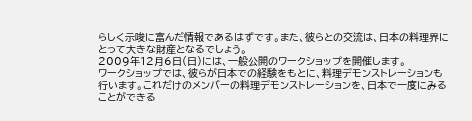らしく示唆に富んだ情報であるはずです。また、彼らとの交流は、日本の料理界にとって大きな財産となるでしょう。
2009年12月6日(日)には、一般公開のワークショップを開催します。
ワークショップでは、彼らが日本での経験をもとに、料理デモンストレーションも行います。これだけのメンバーの料理デモンストレーションを、日本で一度にみることができる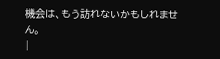機会は、もう訪れないかもしれません。
|